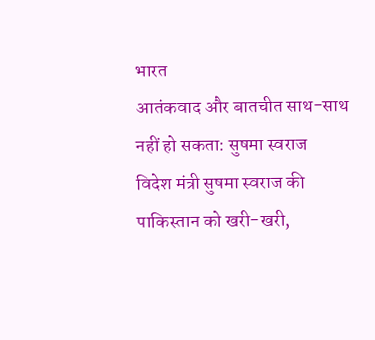भारत
आतंकवाद और बातचीत साथ-साथ नहीं हो सकता: सुषमा स्वराज
विदेश मंत्री सुषमा स्वराज की पाकिस्तान को खरी-खरी,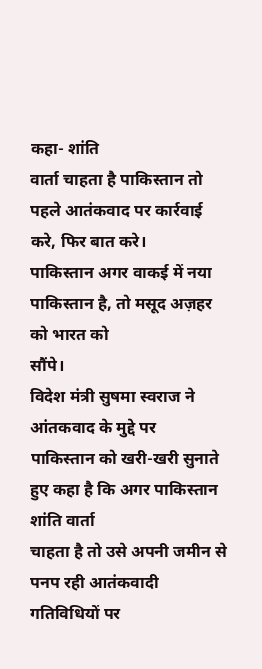कहा- शांति
वार्ता चाहता है पाकिस्तान तो पहले आतंकवाद पर कार्रवाई करे, फिर बात करे।
पाकिस्तान अगर वाकई में नया पाकिस्तान है, तो मसूद अज़हर को भारत को
सौंपे।
विदेश मंत्री सुषमा स्वराज ने आंतकवाद के मुद्दे पर
पाकिस्तान को खरी-खरी सुनाते हुए कहा है कि अगर पाकिस्तान शांति वार्ता
चाहता है तो उसे अपनी जमीन से पनप रही आतंकवादी गतिविधियों पर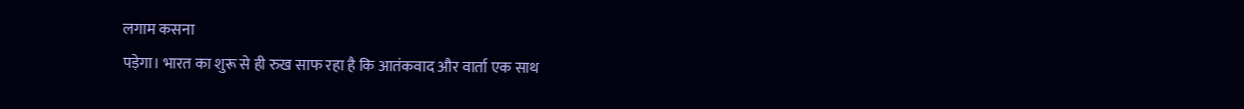लगाम कसना
पड़ेगा। भारत का शुरू से ही रुख साफ रहा है कि आतंकवाद और वार्ता एक साथ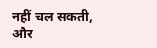नहीं चल सकती, और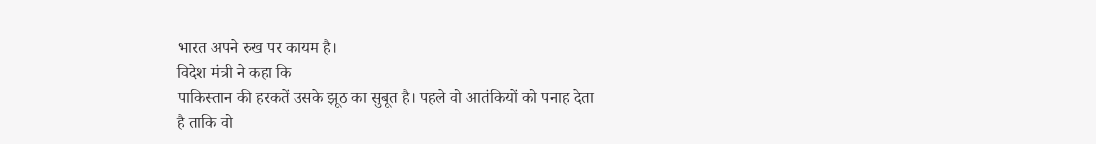भारत अपने रुख पर कायम है।
विदेश मंत्री ने कहा कि
पाकिस्तान की हरकतें उसके झूठ का सुबूत है। पहले वो आतंकियों को पनाह देता
है ताकि वो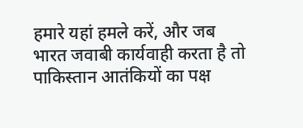हमारे यहां हमले करें, और जब भारत जवाबी कार्यवाही करता है तो
पाकिस्तान आतंकियों का पक्ष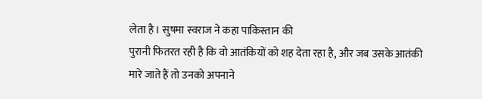लेता है। सुषमा स्वराज ने कहा पाकिस्तान की
पुरानी फितरत रही है कि वो आतंकियों को शह देता रहा है, और जब उसके आतंकी
मारे जाते हैं तो उनको अपनाने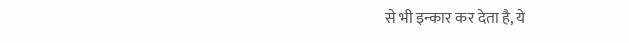से भी इन्कार कर देता है, ये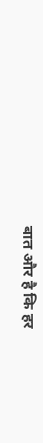बात और है कि हर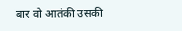बार वो आतंकी उसकी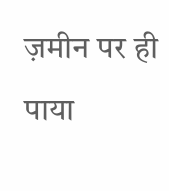ज़मीन पर ही पाया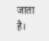जाता है।